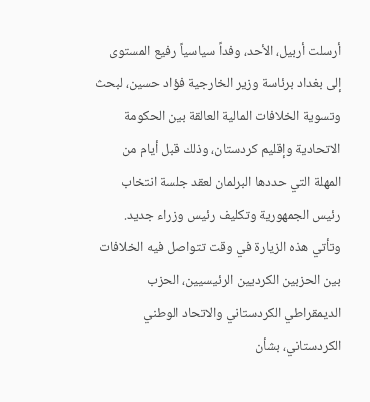أرسلت أربيل، الأحد، وفداً سياسياً رفيع المستوى إلى بغداد برئاسة وزير الخارجية فؤاد حسين، لبحث وتسوية الخلافات المالية العالقة بين الحكومة الاتحادية وإقليم كردستان، وذلك قبل أيام من المهلة التي حددها البرلمان لعقد جلسة انتخاب رئيس الجمهورية وتكليف رئيس وزراء جديد.
وتأتي هذه الزيارة في وقت تتواصل فيه الخلافات بين الحزبين الكرديين الرئيسيين، الحزب الديمقراطي الكردستاني والاتحاد الوطني الكردستاني، بشأن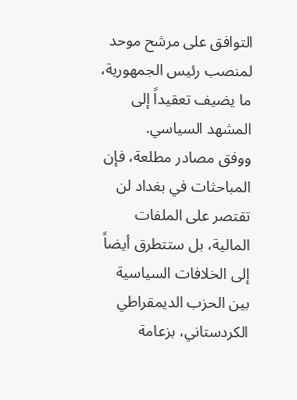التوافق على مرشح موحد لمنصب رئيس الجمهورية، ما يضيف تعقيداً إلى المشهد السياسي.
ووفق مصادر مطلعة، فإن المباحثات في بغداد لن تقتصر على الملفات المالية، بل ستتطرق أيضاً إلى الخلافات السياسية بين الحزب الديمقراطي الكردستاني، بزعامة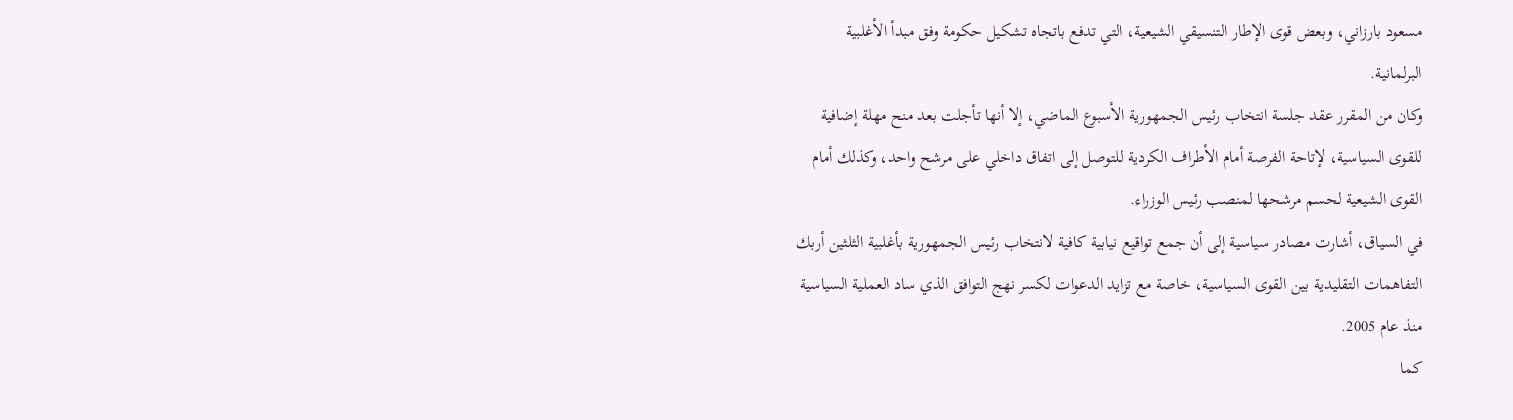مسعود بارزاني، وبعض قوى الإطار التنسيقي الشيعية، التي تدفع باتجاه تشكيل حكومة وفق مبدأ الأغلبية البرلمانية.
وكان من المقرر عقد جلسة انتخاب رئيس الجمهورية الأسبوع الماضي، إلا أنها تأجلت بعد منح مهلة إضافية للقوى السياسية، لإتاحة الفرصة أمام الأطراف الكردية للتوصل إلى اتفاق داخلي على مرشح واحد، وكذلك أمام القوى الشيعية لحسم مرشحها لمنصب رئيس الوزراء.
في السياق، أشارت مصادر سياسية إلى أن جمع تواقيع نيابية كافية لانتخاب رئيس الجمهورية بأغلبية الثلثين أربك التفاهمات التقليدية بين القوى السياسية، خاصة مع تزايد الدعوات لكسر نهج التوافق الذي ساد العملية السياسية منذ عام 2005.
كما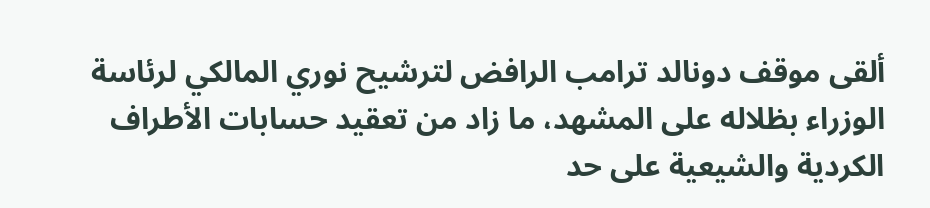ألقى موقف دونالد ترامب الرافض لترشيح نوري المالكي لرئاسة الوزراء بظلاله على المشهد، ما زاد من تعقيد حسابات الأطراف الكردية والشيعية على حد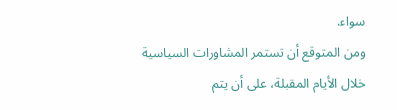سواء.
ومن المتوقع أن تستمر المشاورات السياسية خلال الأيام المقبلة، على أن يتم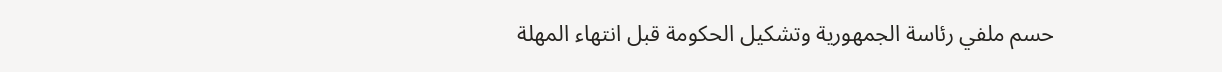حسم ملفي رئاسة الجمهورية وتشكيل الحكومة قبل انتهاء المهلة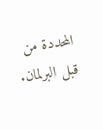المحددة من قبل البرلمان.